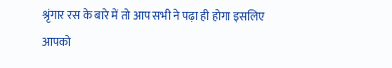श्रृंगार रस के बारे में तो आप सभी ने पढ़ा ही होगा इसलिए आपको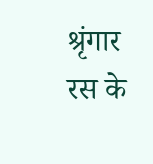श्रृंगार रस के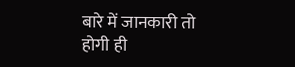बारे में जानकारी तो होगी ही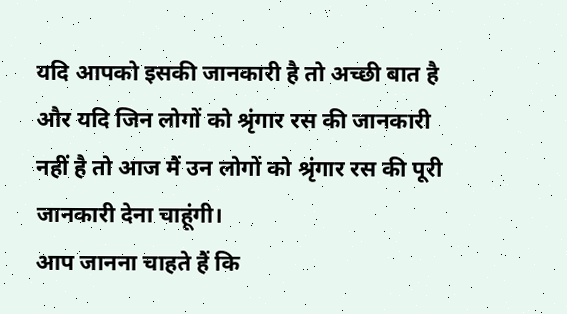यदि आपको इसकी जानकारी है तो अच्छी बात है और यदि जिन लोगों को श्रृंगार रस की जानकारी नहीं है तो आज मैं उन लोगों को श्रृंगार रस की पूरी जानकारी देना चाहूंगी।
आप जानना चाहते हैं कि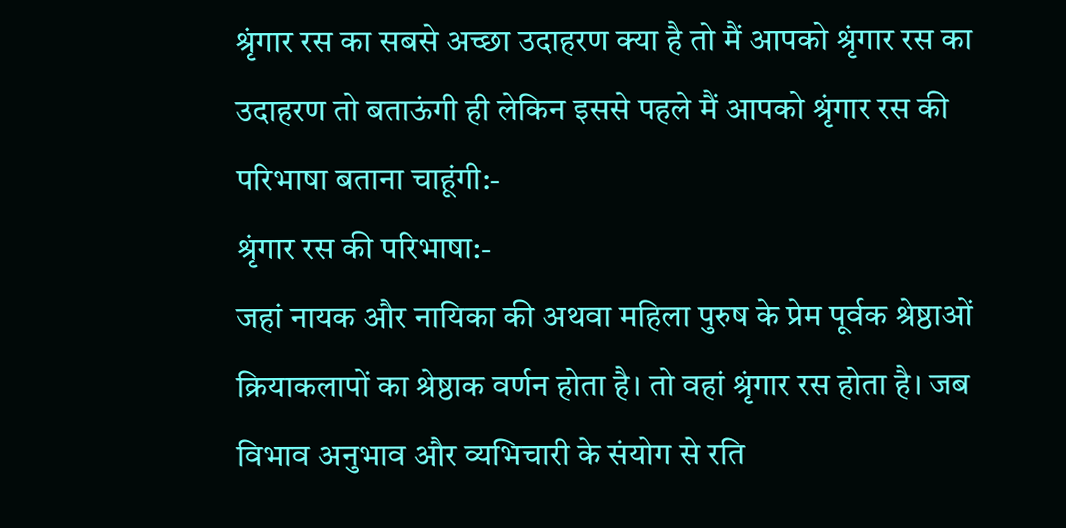श्रृंगार रस का सबसे अच्छा उदाहरण क्या है तो मैं आपको श्रृंगार रस का उदाहरण तो बताऊंगी ही लेकिन इससे पहले मैं आपको श्रृंगार रस की परिभाषा बताना चाहूंगी:-
श्रृंगार रस की परिभाषा:-
जहां नायक और नायिका की अथवा महिला पुरुष के प्रेम पूर्वक श्रेष्ठाओं क्रियाकलापों का श्रेष्ठाक वर्णन होता है। तो वहां श्रृंगार रस होता है। जब विभाव अनुभाव और व्यभिचारी के संयोग से रति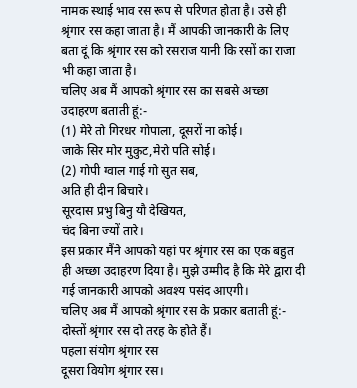नामक स्थाई भाव रस रूप से परिणत होता है। उसे ही श्रृंगार रस कहा जाता है। मैं आपकी जानकारी के लिए बता दूं कि श्रृंगार रस को रसराज यानी कि रसों का राजा भी कहा जाता है।
चलिए अब मैं आपको श्रृंगार रस का सबसे अच्छा उदाहरण बताती हूं:-
(1) मेरे तो गिरधर गोपाला, दूसरों ना कोई।
जाके सिर मोर मुकुट,मेरो पति सोई।
(2) गोपी ग्वाल गाई गो सुत सब,
अति ही दीन बिचारे।
सूरदास प्रभु बिनु यौ देखियत,
चंद बिना ज्यों तारे।
इस प्रकार मैंने आपको यहां पर श्रृंगार रस का एक बहुत ही अच्छा उदाहरण दिया है। मुझे उम्मीद है कि मेरे द्वारा दी गई जानकारी आपको अवश्य पसंद आएगी।
चलिए अब मैं आपको श्रृंगार रस के प्रकार बताती हूं:-
दोस्तों श्रृंगार रस दो तरह के होते हैं।
पहला संयोग श्रृंगार रस
दूसरा वियोग श्रृंगार रस।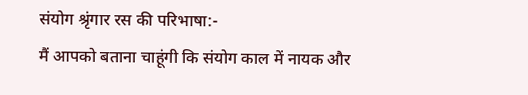संयोग श्रृंगार रस की परिभाषा:-
मैं आपको बताना चाहूंगी कि संयोग काल में नायक और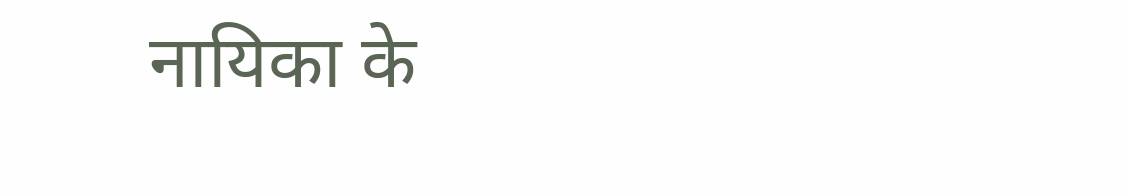नायिका के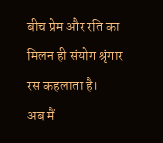बीच प्रेम और रति का मिलन ही संयोग श्रृंगार रस कहलाता है।
अब मैं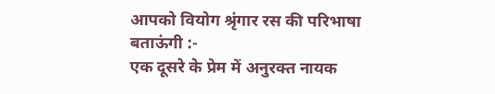आपको वियोग श्रृंगार रस की परिभाषा बताऊंगी :-
एक दूसरे के प्रेम में अनुरक्त नायक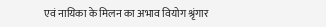एवं नायिका के मिलन का अभाव वियोग श्रृंगार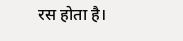रस होता है।